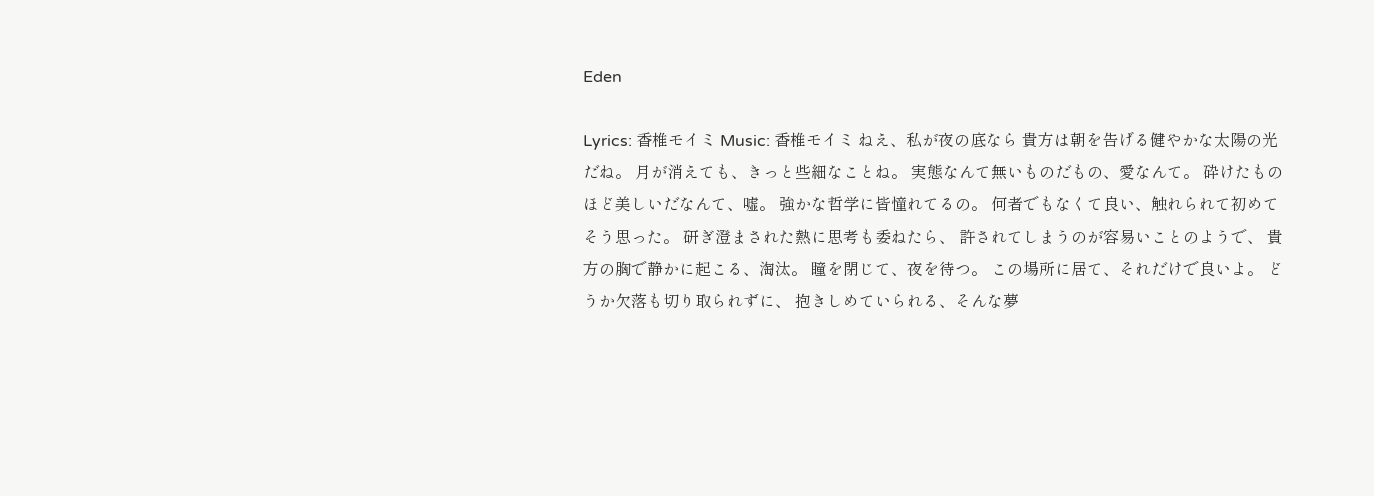Eden

Lyrics: 香椎モイミ Music: 香椎モイミ ねえ、私が夜の底なら 貴方は朝を告げる健やかな太陽の光だね。 月が消えても、きっと些細なことね。 実態なんて無いものだもの、愛なんて。 砕けたものほど美しいだなんて、嘘。 強かな哲学に皆憧れてるの。 何者でもなくて良い、触れられて初めてそう思った。 研ぎ澄まされた熱に思考も委ねたら、 許されてしまうのが容易いことのようで、 貴方の胸で静かに起こる、淘汰。 瞳を閉じて、夜を待つ。 この場所に居て、それだけで良いよ。 どうか欠落も切り取られずに、 抱きしめていられる、そんな夢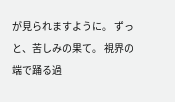が見られますように。 ずっと、苦しみの果て。 視界の端で踊る過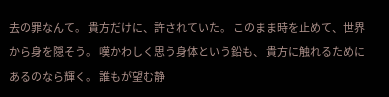去の罪なんて。 貴方だけに、許されていた。 このまま時を止めて、世界から身を隠そう。 嘆かわしく思う身体という鉛も、 貴方に触れるためにあるのなら輝く。 誰もが望む静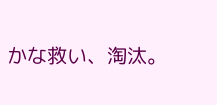かな救い、淘汰。